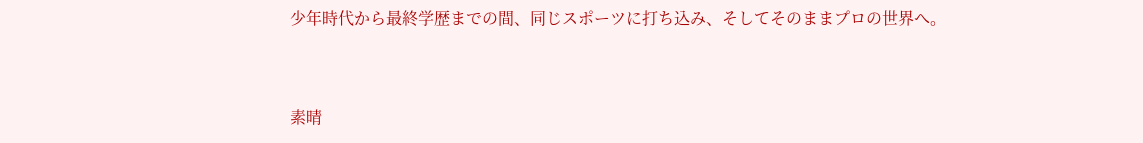少年時代から最終学歴までの間、同じスポーツに打ち込み、そしてそのままプロの世界へ。



素晴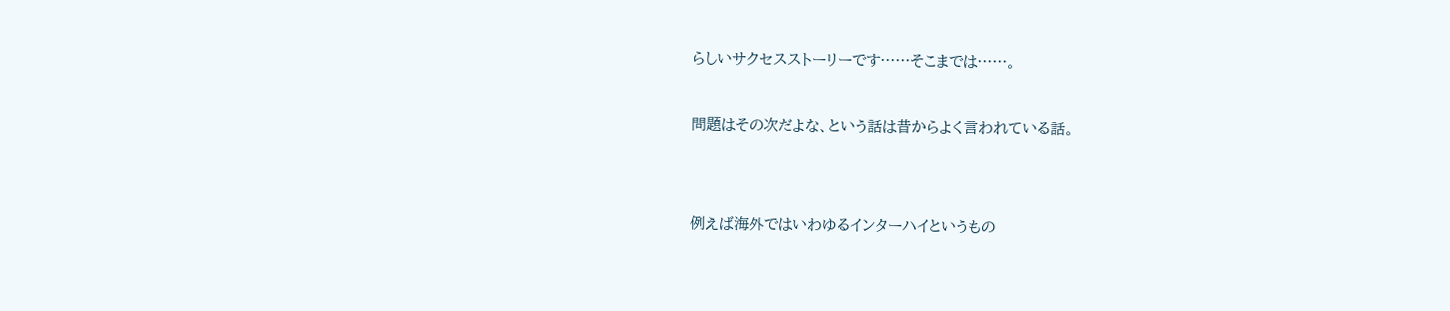らしいサクセスストーリーです……そこまでは……。



問題はその次だよな、という話は昔からよく言われている話。





例えば海外ではいわゆるインターハイというもの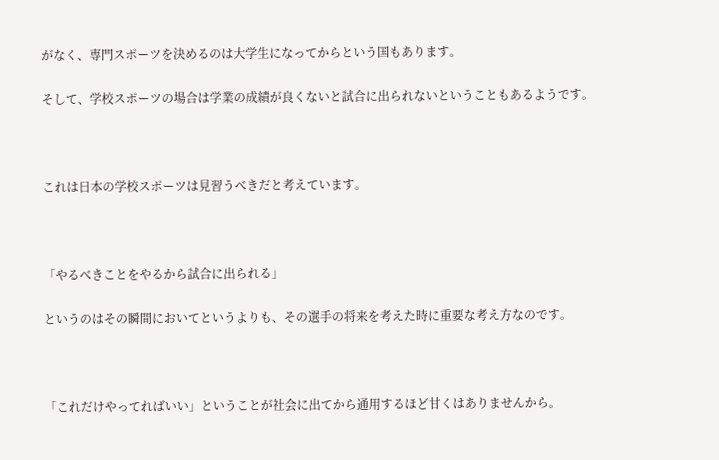がなく、専門スポーツを決めるのは大学生になってからという国もあります。

そして、学校スポーツの場合は学業の成績が良くないと試合に出られないということもあるようです。



これは日本の学校スポーツは見習うべきだと考えています。



「やるべきことをやるから試合に出られる」

というのはその瞬間においてというよりも、その選手の将来を考えた時に重要な考え方なのです。



「これだけやってればいい」ということが社会に出てから通用するほど甘くはありませんから。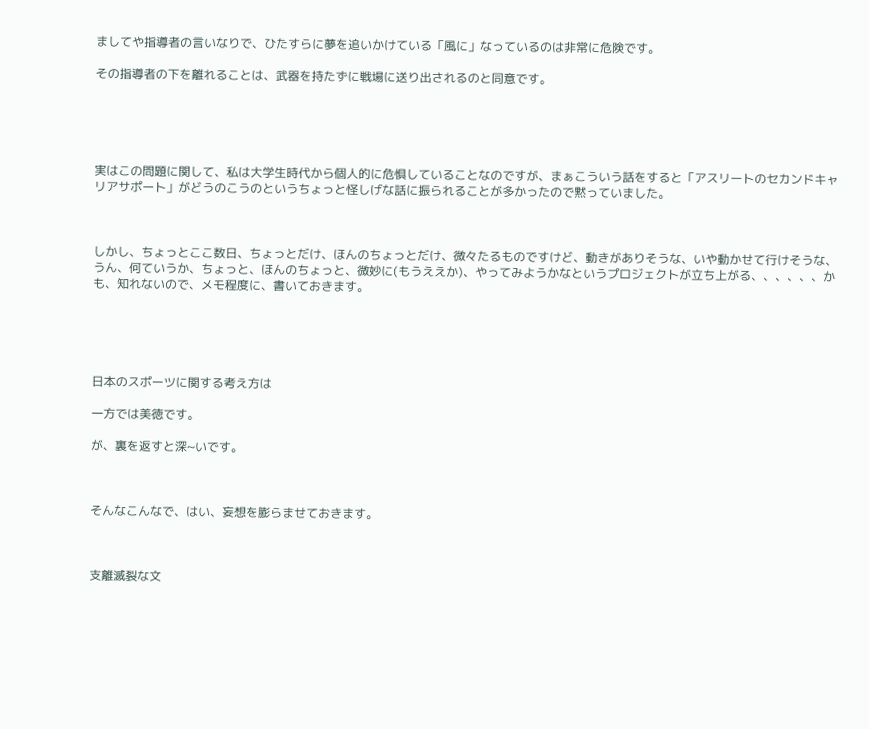ましてや指導者の言いなりで、ひたすらに夢を追いかけている「風に」なっているのは非常に危険です。

その指導者の下を離れることは、武器を持たずに戦場に送り出されるのと同意です。





実はこの問題に関して、私は大学生時代から個人的に危惧していることなのですが、まぁこういう話をすると「アスリートのセカンドキャリアサポート」がどうのこうのというちょっと怪しげな話に振られることが多かったので黙っていました。



しかし、ちょっとここ数日、ちょっとだけ、ほんのちょっとだけ、微々たるものですけど、動きがありそうな、いや動かせて行けそうな、うん、何ていうか、ちょっと、ほんのちょっと、微妙に(もうええか)、やってみようかなというプロジェクトが立ち上がる、、、、、、かも、知れないので、メモ程度に、書いておきます。





日本のスポーツに関する考え方は

一方では美徳です。

が、裏を返すと深~いです。



そんなこんなで、はい、妄想を膨らませておきます。



支離滅裂な文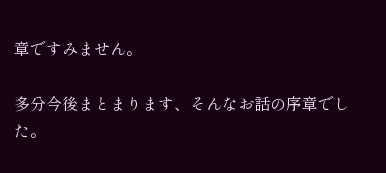章ですみません。

多分今後まとまります、そんなお話の序章でした。